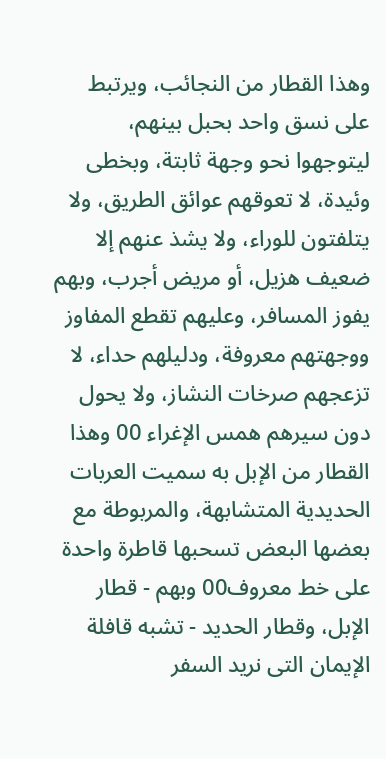وهذا القطار من النجائب، ويرتبط على نسق واحد بحبل بينهم، ليتوجهوا نحو وجهة ثابتة، وبخطى وئيدة، لا تعوقهم عوائق الطريق، ولا يتلفتون للوراء، ولا يشذ عنهم إلا ضعيف هزيل، أو مريض أجرب، وبهم يفوز المسافر، وعليهم تقطع المفاوز ووجهتهم معروفة، ودليلهم حداء، لا تزعجهم صرخات النشاز، ولا يحول دون سيرهم همس الإغراء 00 وهذا القطار من الإبل به سميت العربات الحديدية المتشابهة، والمربوطة مع بعضها البعض تسحبها قاطرة واحدة على خط معروف00 وبهم - قطار الإبل، وقطار الحديد - تشبه قافلة الإيمان التى نريد السفر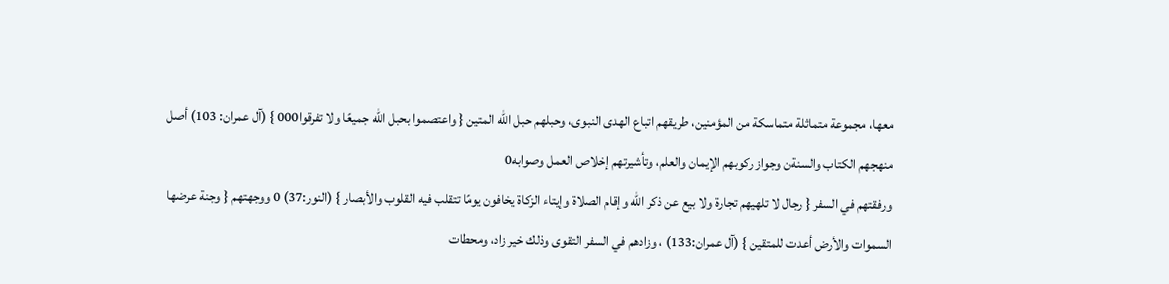معها، مجموعة متماثلة متماسكة من المؤمنين، طريقهم اتباع الهدى النبوى، وحبلهم حبل الله المتين { واعتصموا بحبل الله جميعًا ولا تفرقوا000 } (آل عمران: 103) أصل منهجهم الكتاب والسنةن وجواز ركوبهم الإيمان والعلم، وتأشيرتهم إخلاص العمل وصوابه0
ورفقتهم في السفر { رجال لا تلهيهم تجارة ولا بيع عن ذكر الله وإقام الصلاة وإيتاء الزكاة يخافون يومًا تتقلب فيه القلوب والأبصار } (النور:37) 0 ووجهتهم { وجنة عرضها السموات والأرض أعدت للمتقين } (آل عمران:133) ، وزادهم في السفر التقوى وذلك خير زاد، ومحطات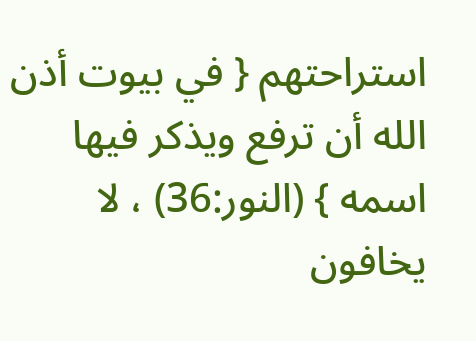استراحتهم { في بيوت أذن الله أن ترفع ويذكر فيها اسمه } (النور:36) ، لا يخافون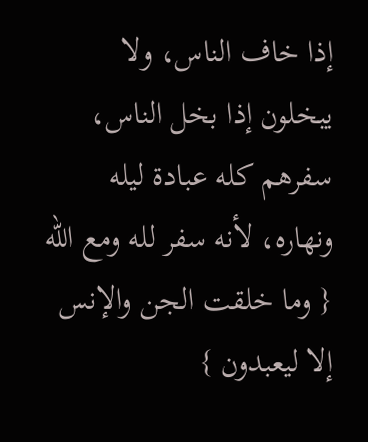إذا خاف الناس، ولا يبخلون إذا بخل الناس، سفرهم كله عبادة ليله ونهاره، لأنه سفر لله ومع الله { وما خلقت الجن والإنس إلا ليعبدون }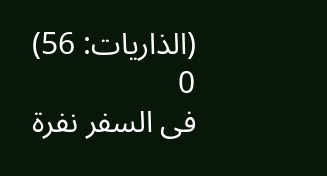(الذاريات: 56) 0
فى السفر نفرة